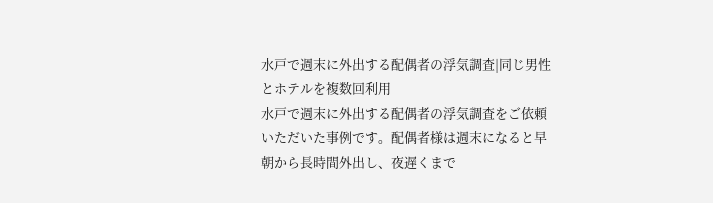水戸で週末に外出する配偶者の浮気調査|同じ男性とホテルを複数回利用
水戸で週末に外出する配偶者の浮気調査をご依頼いただいた事例です。配偶者様は週末になると早朝から長時間外出し、夜遅くまで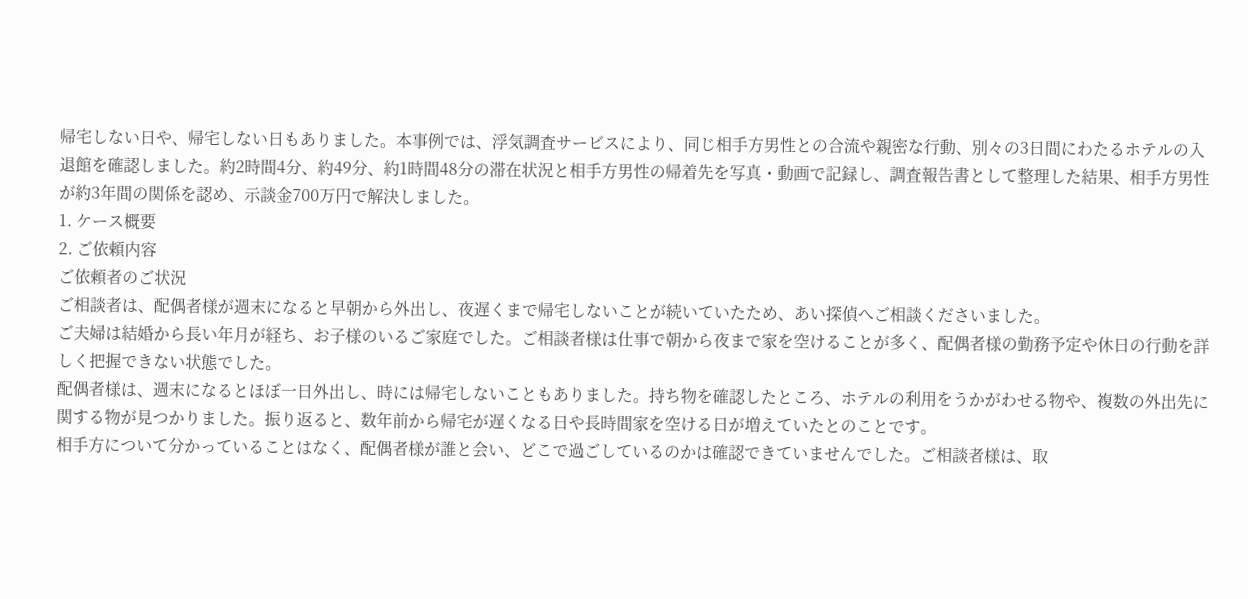帰宅しない日や、帰宅しない日もありました。本事例では、浮気調査サービスにより、同じ相手方男性との合流や親密な行動、別々の3日間にわたるホテルの入退館を確認しました。約2時間4分、約49分、約1時間48分の滞在状況と相手方男性の帰着先を写真・動画で記録し、調査報告書として整理した結果、相手方男性が約3年間の関係を認め、示談金700万円で解決しました。
1. ケース概要
2. ご依頼内容
ご依頼者のご状況
ご相談者は、配偶者様が週末になると早朝から外出し、夜遅くまで帰宅しないことが続いていたため、あい探偵へご相談くださいました。
ご夫婦は結婚から長い年月が経ち、お子様のいるご家庭でした。ご相談者様は仕事で朝から夜まで家を空けることが多く、配偶者様の勤務予定や休日の行動を詳しく把握できない状態でした。
配偶者様は、週末になるとほぼ一日外出し、時には帰宅しないこともありました。持ち物を確認したところ、ホテルの利用をうかがわせる物や、複数の外出先に関する物が見つかりました。振り返ると、数年前から帰宅が遅くなる日や長時間家を空ける日が増えていたとのことです。
相手方について分かっていることはなく、配偶者様が誰と会い、どこで過ごしているのかは確認できていませんでした。ご相談者様は、取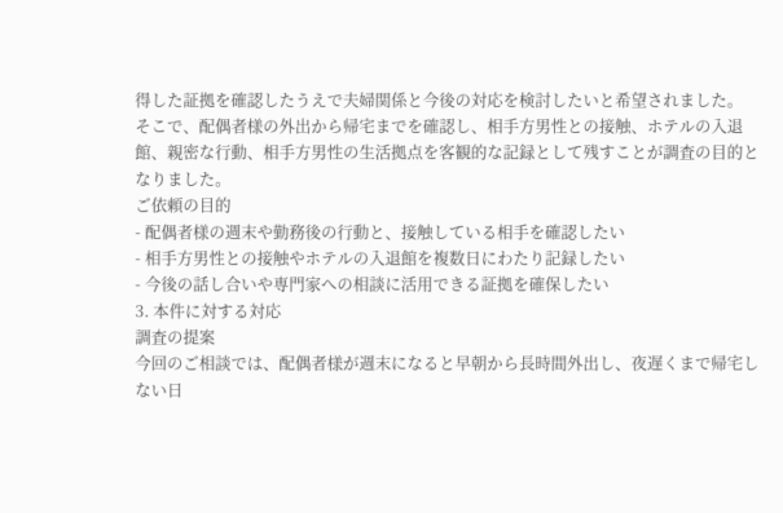得した証拠を確認したうえで夫婦関係と今後の対応を検討したいと希望されました。
そこで、配偶者様の外出から帰宅までを確認し、相手方男性との接触、ホテルの入退館、親密な行動、相手方男性の生活拠点を客観的な記録として残すことが調査の目的となりました。
ご依頼の目的
- 配偶者様の週末や勤務後の行動と、接触している相手を確認したい
- 相手方男性との接触やホテルの入退館を複数日にわたり記録したい
- 今後の話し合いや専門家への相談に活用できる証拠を確保したい
3. 本件に対する対応
調査の提案
今回のご相談では、配偶者様が週末になると早朝から長時間外出し、夜遅くまで帰宅しない日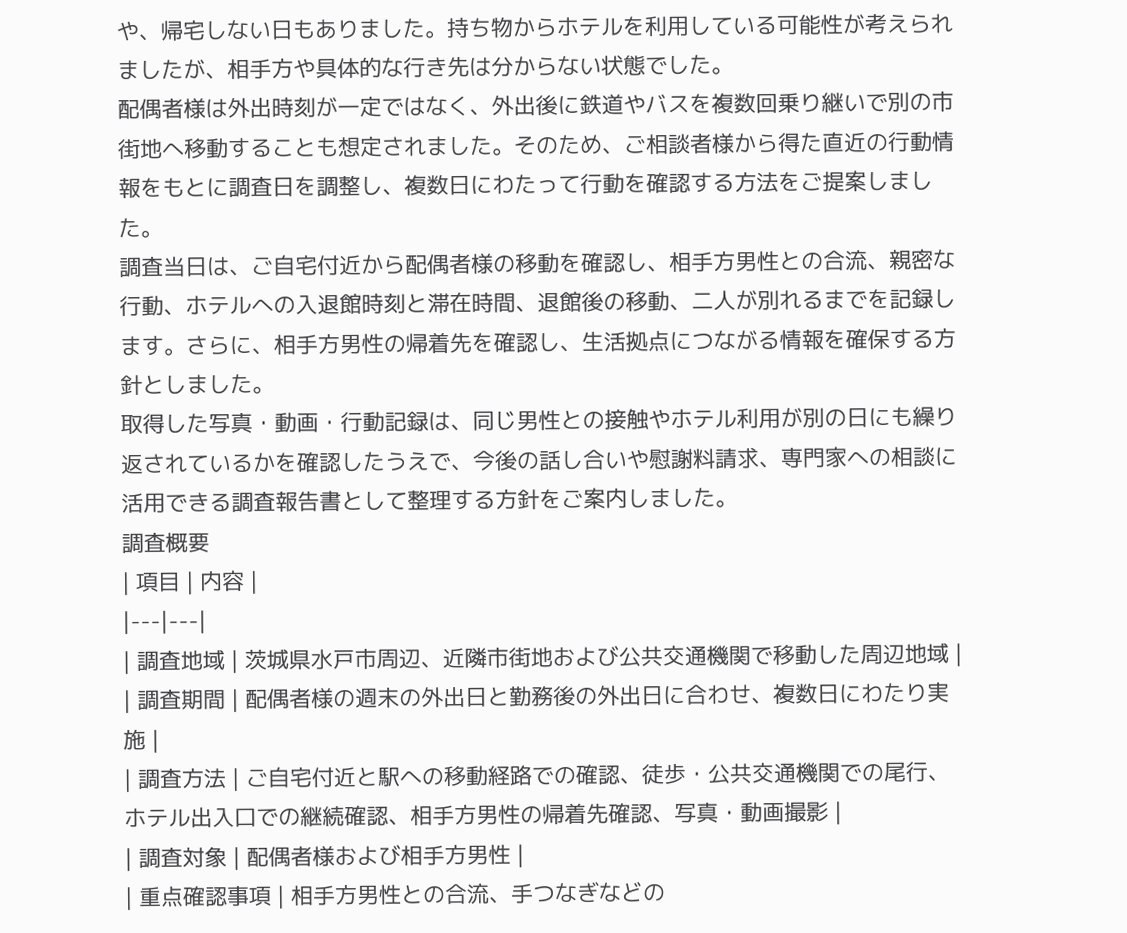や、帰宅しない日もありました。持ち物からホテルを利用している可能性が考えられましたが、相手方や具体的な行き先は分からない状態でした。
配偶者様は外出時刻が一定ではなく、外出後に鉄道やバスを複数回乗り継いで別の市街地へ移動することも想定されました。そのため、ご相談者様から得た直近の行動情報をもとに調査日を調整し、複数日にわたって行動を確認する方法をご提案しました。
調査当日は、ご自宅付近から配偶者様の移動を確認し、相手方男性との合流、親密な行動、ホテルへの入退館時刻と滞在時間、退館後の移動、二人が別れるまでを記録します。さらに、相手方男性の帰着先を確認し、生活拠点につながる情報を確保する方針としました。
取得した写真・動画・行動記録は、同じ男性との接触やホテル利用が別の日にも繰り返されているかを確認したうえで、今後の話し合いや慰謝料請求、専門家への相談に活用できる調査報告書として整理する方針をご案内しました。
調査概要
| 項目 | 内容 |
|---|---|
| 調査地域 | 茨城県水戸市周辺、近隣市街地および公共交通機関で移動した周辺地域 |
| 調査期間 | 配偶者様の週末の外出日と勤務後の外出日に合わせ、複数日にわたり実施 |
| 調査方法 | ご自宅付近と駅への移動経路での確認、徒歩・公共交通機関での尾行、ホテル出入口での継続確認、相手方男性の帰着先確認、写真・動画撮影 |
| 調査対象 | 配偶者様および相手方男性 |
| 重点確認事項 | 相手方男性との合流、手つなぎなどの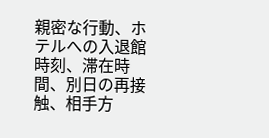親密な行動、ホテルへの入退館時刻、滞在時間、別日の再接触、相手方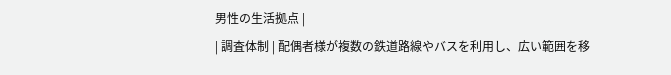男性の生活拠点 |
| 調査体制 | 配偶者様が複数の鉄道路線やバスを利用し、広い範囲を移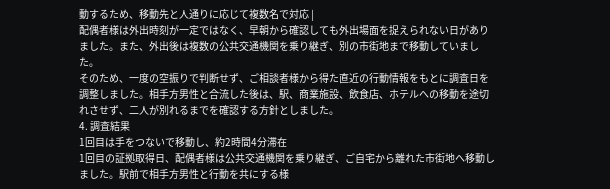動するため、移動先と人通りに応じて複数名で対応 |
配偶者様は外出時刻が一定ではなく、早朝から確認しても外出場面を捉えられない日がありました。また、外出後は複数の公共交通機関を乗り継ぎ、別の市街地まで移動していました。
そのため、一度の空振りで判断せず、ご相談者様から得た直近の行動情報をもとに調査日を調整しました。相手方男性と合流した後は、駅、商業施設、飲食店、ホテルへの移動を途切れさせず、二人が別れるまでを確認する方針としました。
4. 調査結果
1回目は手をつないで移動し、約2時間4分滞在
1回目の証拠取得日、配偶者様は公共交通機関を乗り継ぎ、ご自宅から離れた市街地へ移動しました。駅前で相手方男性と行動を共にする様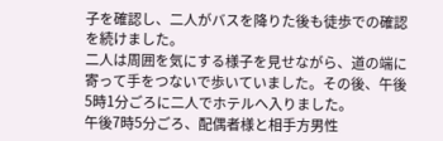子を確認し、二人がバスを降りた後も徒歩での確認を続けました。
二人は周囲を気にする様子を見せながら、道の端に寄って手をつないで歩いていました。その後、午後5時1分ごろに二人でホテルへ入りました。
午後7時5分ごろ、配偶者様と相手方男性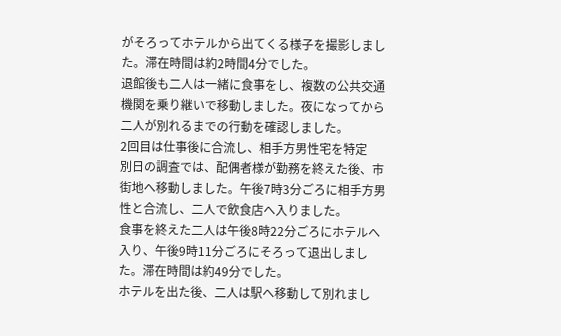がそろってホテルから出てくる様子を撮影しました。滞在時間は約2時間4分でした。
退館後も二人は一緒に食事をし、複数の公共交通機関を乗り継いで移動しました。夜になってから二人が別れるまでの行動を確認しました。
2回目は仕事後に合流し、相手方男性宅を特定
別日の調査では、配偶者様が勤務を終えた後、市街地へ移動しました。午後7時3分ごろに相手方男性と合流し、二人で飲食店へ入りました。
食事を終えた二人は午後8時22分ごろにホテルへ入り、午後9時11分ごろにそろって退出しました。滞在時間は約49分でした。
ホテルを出た後、二人は駅へ移動して別れまし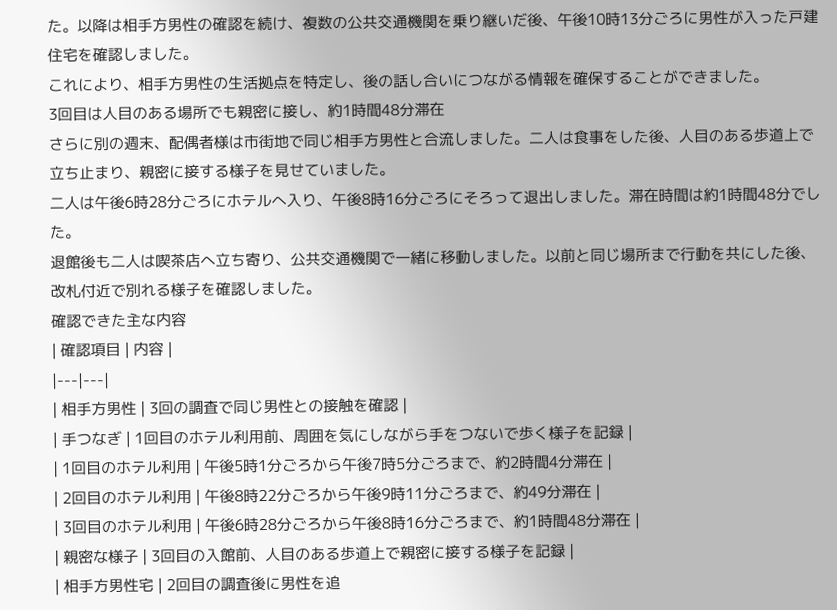た。以降は相手方男性の確認を続け、複数の公共交通機関を乗り継いだ後、午後10時13分ごろに男性が入った戸建住宅を確認しました。
これにより、相手方男性の生活拠点を特定し、後の話し合いにつながる情報を確保することができました。
3回目は人目のある場所でも親密に接し、約1時間48分滞在
さらに別の週末、配偶者様は市街地で同じ相手方男性と合流しました。二人は食事をした後、人目のある歩道上で立ち止まり、親密に接する様子を見せていました。
二人は午後6時28分ごろにホテルへ入り、午後8時16分ごろにそろって退出しました。滞在時間は約1時間48分でした。
退館後も二人は喫茶店へ立ち寄り、公共交通機関で一緒に移動しました。以前と同じ場所まで行動を共にした後、改札付近で別れる様子を確認しました。
確認できた主な内容
| 確認項目 | 内容 |
|---|---|
| 相手方男性 | 3回の調査で同じ男性との接触を確認 |
| 手つなぎ | 1回目のホテル利用前、周囲を気にしながら手をつないで歩く様子を記録 |
| 1回目のホテル利用 | 午後5時1分ごろから午後7時5分ごろまで、約2時間4分滞在 |
| 2回目のホテル利用 | 午後8時22分ごろから午後9時11分ごろまで、約49分滞在 |
| 3回目のホテル利用 | 午後6時28分ごろから午後8時16分ごろまで、約1時間48分滞在 |
| 親密な様子 | 3回目の入館前、人目のある歩道上で親密に接する様子を記録 |
| 相手方男性宅 | 2回目の調査後に男性を追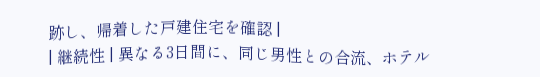跡し、帰着した戸建住宅を確認 |
| 継続性 | 異なる3日間に、同じ男性との合流、ホテル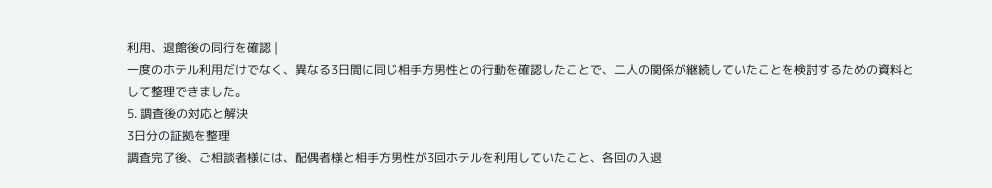利用、退館後の同行を確認 |
一度のホテル利用だけでなく、異なる3日間に同じ相手方男性との行動を確認したことで、二人の関係が継続していたことを検討するための資料として整理できました。
5. 調査後の対応と解決
3日分の証拠を整理
調査完了後、ご相談者様には、配偶者様と相手方男性が3回ホテルを利用していたこと、各回の入退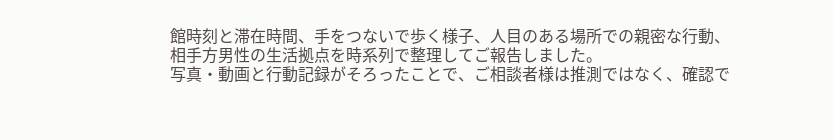館時刻と滞在時間、手をつないで歩く様子、人目のある場所での親密な行動、相手方男性の生活拠点を時系列で整理してご報告しました。
写真・動画と行動記録がそろったことで、ご相談者様は推測ではなく、確認で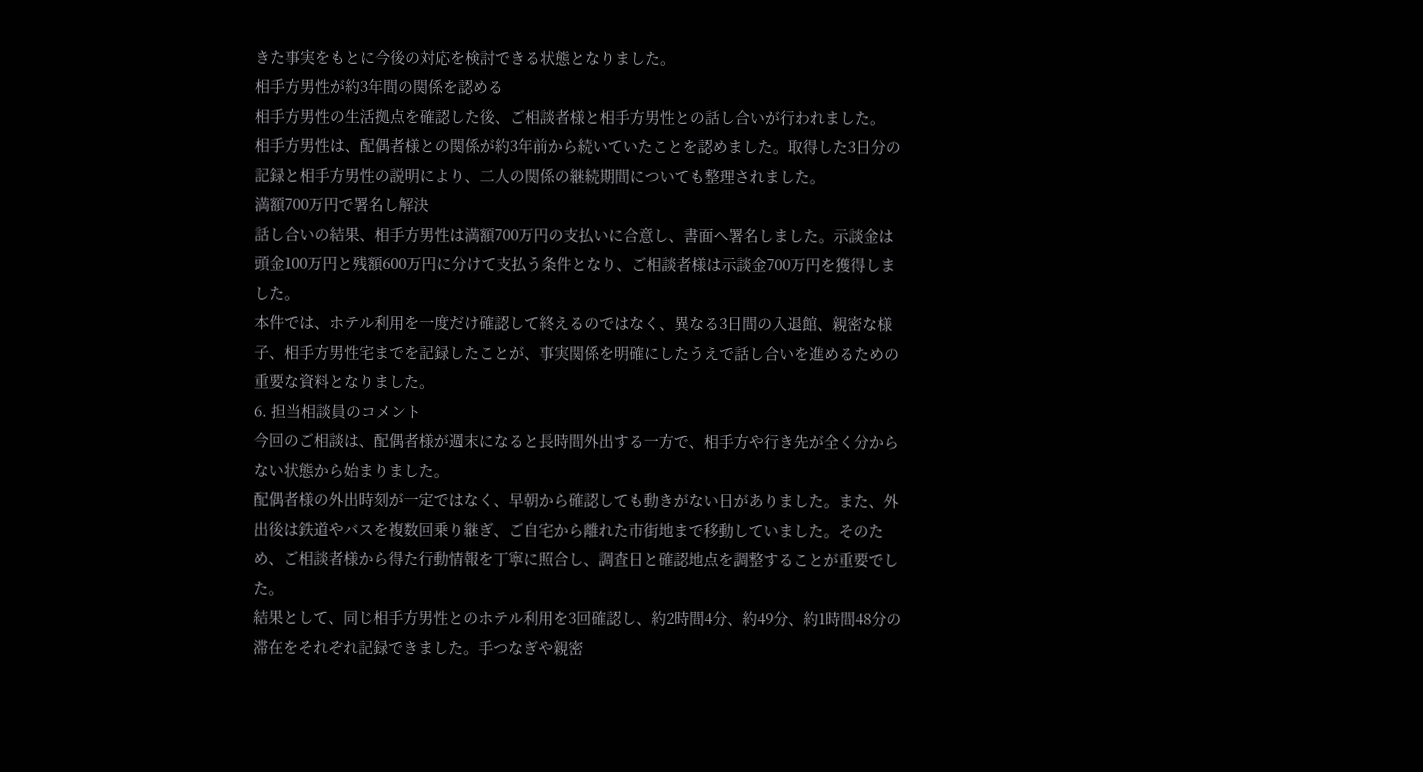きた事実をもとに今後の対応を検討できる状態となりました。
相手方男性が約3年間の関係を認める
相手方男性の生活拠点を確認した後、ご相談者様と相手方男性との話し合いが行われました。
相手方男性は、配偶者様との関係が約3年前から続いていたことを認めました。取得した3日分の記録と相手方男性の説明により、二人の関係の継続期間についても整理されました。
満額700万円で署名し解決
話し合いの結果、相手方男性は満額700万円の支払いに合意し、書面へ署名しました。示談金は頭金100万円と残額600万円に分けて支払う条件となり、ご相談者様は示談金700万円を獲得しました。
本件では、ホテル利用を一度だけ確認して終えるのではなく、異なる3日間の入退館、親密な様子、相手方男性宅までを記録したことが、事実関係を明確にしたうえで話し合いを進めるための重要な資料となりました。
6. 担当相談員のコメント
今回のご相談は、配偶者様が週末になると長時間外出する一方で、相手方や行き先が全く分からない状態から始まりました。
配偶者様の外出時刻が一定ではなく、早朝から確認しても動きがない日がありました。また、外出後は鉄道やバスを複数回乗り継ぎ、ご自宅から離れた市街地まで移動していました。そのため、ご相談者様から得た行動情報を丁寧に照合し、調査日と確認地点を調整することが重要でした。
結果として、同じ相手方男性とのホテル利用を3回確認し、約2時間4分、約49分、約1時間48分の滞在をそれぞれ記録できました。手つなぎや親密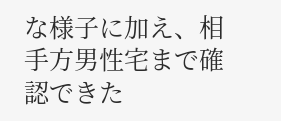な様子に加え、相手方男性宅まで確認できた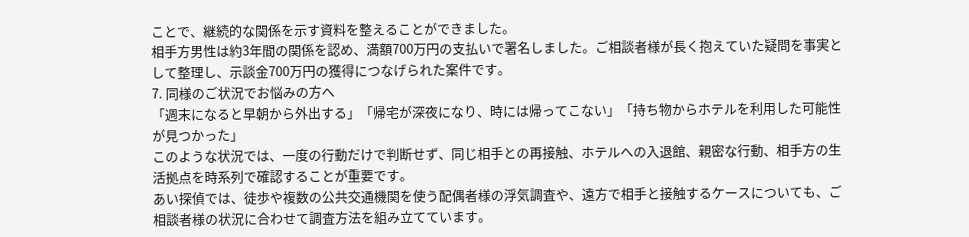ことで、継続的な関係を示す資料を整えることができました。
相手方男性は約3年間の関係を認め、満額700万円の支払いで署名しました。ご相談者様が長く抱えていた疑問を事実として整理し、示談金700万円の獲得につなげられた案件です。
7. 同様のご状況でお悩みの方へ
「週末になると早朝から外出する」「帰宅が深夜になり、時には帰ってこない」「持ち物からホテルを利用した可能性が見つかった」
このような状況では、一度の行動だけで判断せず、同じ相手との再接触、ホテルへの入退館、親密な行動、相手方の生活拠点を時系列で確認することが重要です。
あい探偵では、徒歩や複数の公共交通機関を使う配偶者様の浮気調査や、遠方で相手と接触するケースについても、ご相談者様の状況に合わせて調査方法を組み立てています。